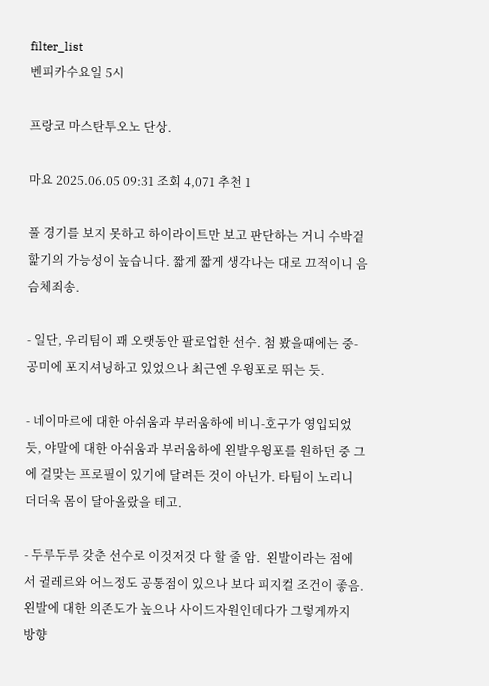filter_list
벤피카수요일 5시

프랑코 마스탄투오노 단상.

마요 2025.06.05 09:31 조회 4,071 추천 1

풀 경기를 보지 못하고 하이라이트만 보고 판단하는 거니 수박겉핥기의 가능성이 높습니다. 짧게 짧게 생각나는 대로 끄적이니 음슴체죄송.

- 일단, 우리팀이 꽤 오랫동안 팔로업한 선수. 첨 봤을때에는 중-공미에 포지셔닝하고 있었으나 최근엔 우윙포로 뛰는 듯.

- 네이마르에 대한 아쉬움과 부러움하에 비니-호구가 영입되었듯, 야말에 대한 아쉬움과 부러움하에 왼발우윙포를 원하던 중 그에 걸맞는 프로필이 있기에 달려든 것이 아닌가. 타팀이 노리니 더더욱 몸이 달아올랐을 테고.

- 두루두루 갖춘 선수로 이것저것 다 할 줄 암.  왼발이라는 점에서 귈레르와 어느정도 공통점이 있으나 보다 피지컬 조건이 좋음. 왼발에 대한 의존도가 높으나 사이드자원인데다가 그렇게까지 방향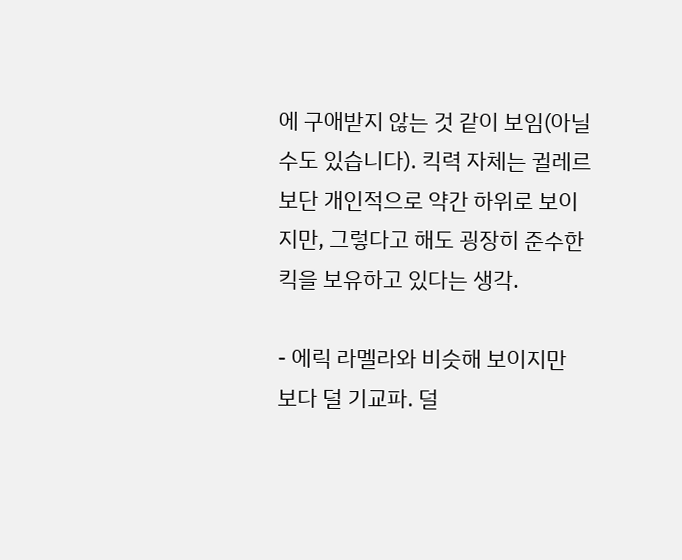에 구애받지 않는 것 같이 보임(아닐수도 있습니다). 킥력 자체는 귈레르 보단 개인적으로 약간 하위로 보이지만, 그렇다고 해도 굉장히 준수한 킥을 보유하고 있다는 생각.

- 에릭 라멜라와 비슷해 보이지만 보다 덜 기교파. 덜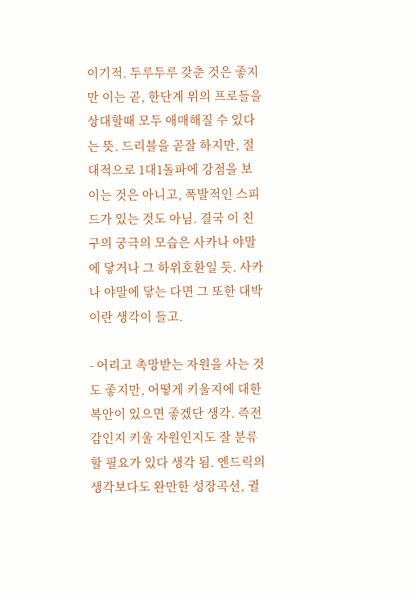이기적. 두루두루 갖춘 것은 좋지만 이는 곧, 한단계 위의 프로들을 상대할때 모두 애매해질 수 있다는 뜻. 드리블을 곧잘 하지만, 절대적으로 1대1돌파에 강점을 보이는 것은 아니고, 폭발적인 스피드가 있는 것도 아님. 결국 이 친구의 궁극의 모습은 사카나 야말에 닿거나 그 하위호환일 듯. 사카나 야말에 닿는 다면 그 또한 대박이란 생각이 들고.

- 어리고 촉망받는 자원을 사는 것도 좋지만, 어떻게 키울지에 대한 복안이 있으면 좋겠단 생각. 즉전감인지 키울 자원인지도 잘 분류할 필요가 있다 생각 됨. 엔드릭의 생각보다도 완만한 성장곡선, 귈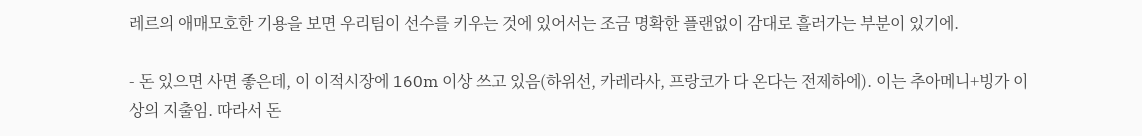레르의 애매모호한 기용을 보면 우리팀이 선수를 키우는 것에 있어서는 조금 명확한 플랜없이 감대로 흘러가는 부분이 있기에.

- 돈 있으면 사면 좋은데, 이 이적시장에 160m 이상 쓰고 있음(하위선, 카레라사, 프랑코가 다 온다는 전제하에). 이는 추아메니+빙가 이상의 지출임. 따라서 돈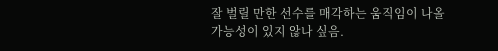잘 벌릴 만한 선수를 매각하는 움직임이 나올 가능성이 있지 않나 싶음.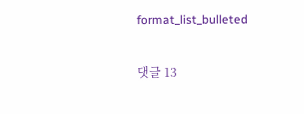format_list_bulleted

댓글 13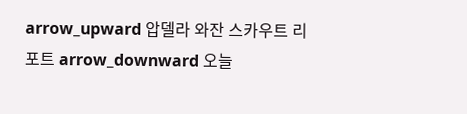arrow_upward 압델라 와잔 스카우트 리포트 arrow_downward 오늘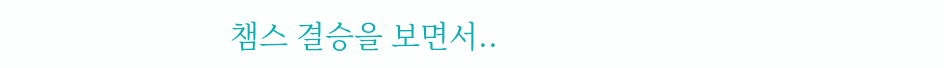챔스 결승을 보면서..